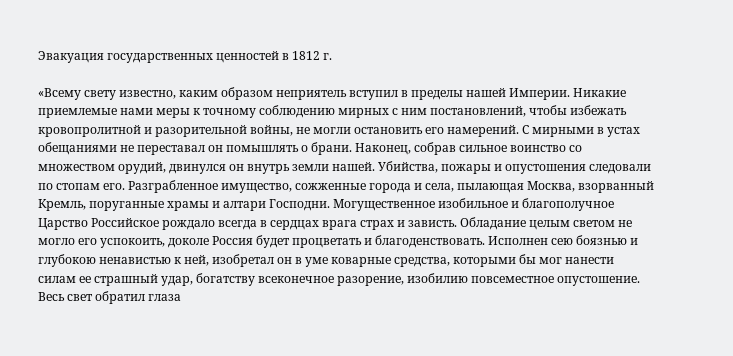Эвакуация государственных ценностей в 1812 г.

«Всему свету известно, каким образом неприятель вступил в пределы нашей Империи. Никакие приемлемые нами меры к точному соблюдению мирных с ним постановлений, чтобы избежать кровопролитной и разорительной войны, не могли остановить его намерений. С мирными в устах обещаниями не переставал он помышлять о брани. Наконец, собрав сильное воинство со множеством орудий, двинулся он внутрь земли нашей. Убийства, пожары и опустошения следовали по стопам его. Разграбленное имущество, сожженные города и села, пылающая Москва, взорванный Кремль, поруганные храмы и алтари Господни. Могущественное изобильное и благополучное Царство Российское рождало всегда в сердцах врага страх и зависть. Обладание целым светом не могло его успокоить, доколе Россия будет процветать и благоденствовать. Исполнен сею боязнью и глубокою ненавистью к ней, изобретал он в уме коварные средства, которыми бы мог нанести силам ее страшный удар, богатству всеконечное разорение, изобилию повсеместное опустошение. Весь свет обратил глаза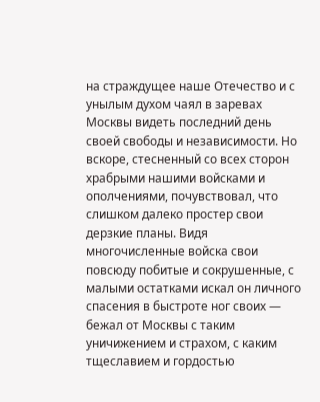на страждущее наше Отечество и с унылым духом чаял в заревах Москвы видеть последний день своей свободы и независимости. Но вскоре, стесненный со всех сторон храбрыми нашими войсками и ополчениями, почувствовал, что слишком далеко простер свои дерзкие планы. Видя многочисленные войска свои повсюду побитые и сокрушенные, с малыми остатками искал он личного спасения в быстроте ног своих — бежал от Москвы с таким уничижением и страхом, с каким тщеславием и гордостью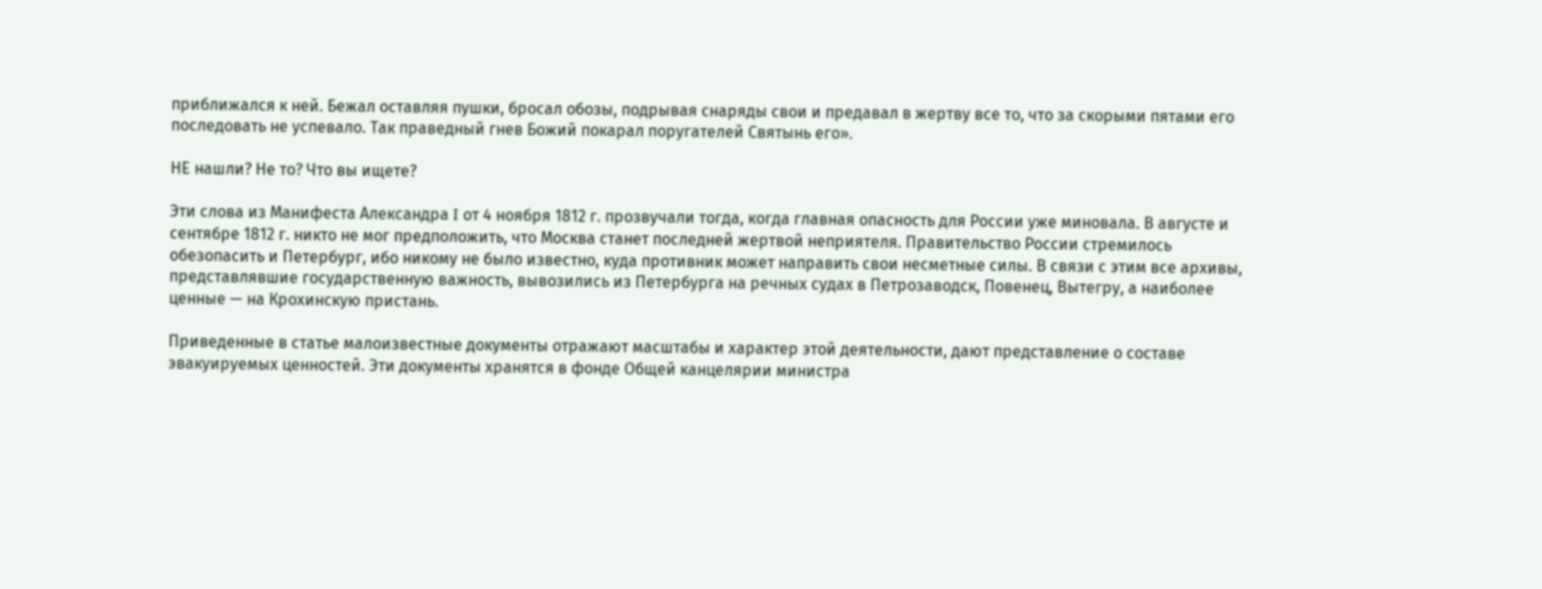приближался к ней. Бежал оставляя пушки, бросал обозы, подрывая снаряды свои и предавал в жертву все то, что за скорыми пятами его последовать не успевало. Так праведный гнев Божий покарал поругателей Святынь его».

НЕ нашли? Не то? Что вы ищете?

Эти слова из Манифеста Александра I от 4 ноября 1812 г. прозвучали тогда, когда главная опасность для России уже миновала. В августе и сентябре 1812 г. никто не мог предположить, что Москва станет последней жертвой неприятеля. Правительство России стремилось обезопасить и Петербург, ибо никому не было известно, куда противник может направить свои несметные силы. В связи с этим все архивы, представлявшие государственную важность, вывозились из Петербурга на речных судах в Петрозаводск, Повенец, Вытегру, а наиболее ценные — на Крохинскую пристань.

Приведенные в статье малоизвестные документы отражают масштабы и характер этой деятельности, дают представление о составе эвакуируемых ценностей. Эти документы хранятся в фонде Общей канцелярии министра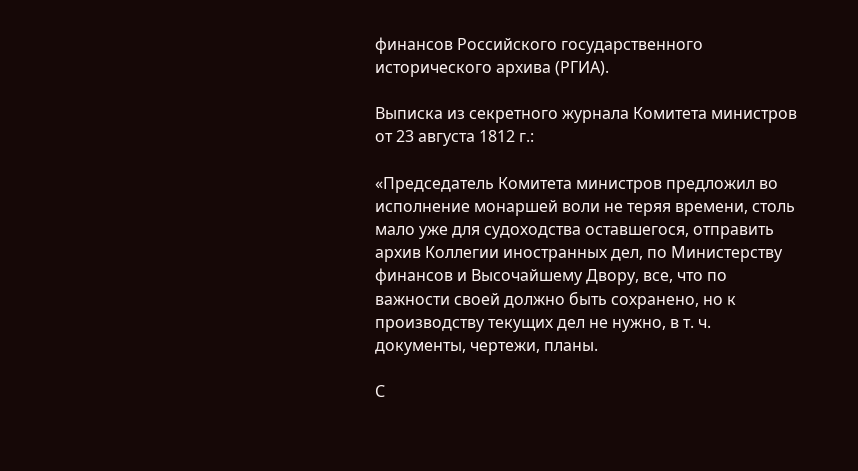финансов Российского государственного исторического архива (РГИА).

Выписка из секретного журнала Комитета министров от 23 августа 1812 г.:

«Председатель Комитета министров предложил во исполнение монаршей воли не теряя времени, столь мало уже для судоходства оставшегося, отправить архив Коллегии иностранных дел, по Министерству финансов и Высочайшему Двору, все, что по важности своей должно быть сохранено, но к производству текущих дел не нужно, в т. ч. документы, чертежи, планы.

С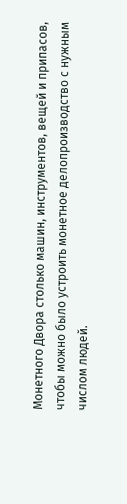Монетного Двора столько машин, инструментов, вещей и припасов, чтобы можно было устроить монетное делопроизводство с нужным числом людей.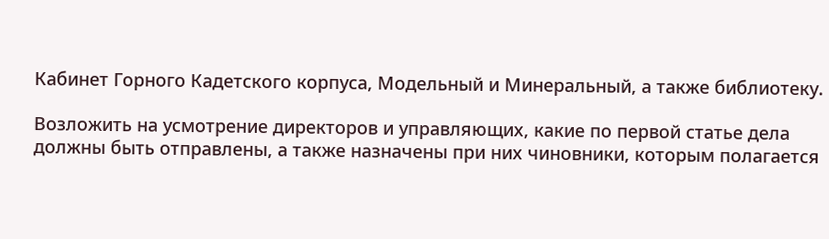Кабинет Горного Кадетского корпуса, Модельный и Минеральный, а также библиотеку.

Возложить на усмотрение директоров и управляющих, какие по первой статье дела должны быть отправлены, а также назначены при них чиновники, которым полагается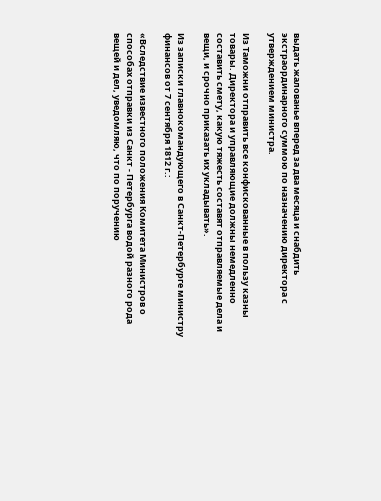выдать жалованье вперед за два месяца и снабдить экстраординарного суммою по назначению директора с утверждением министра.

Из Таможни отправить все конфискованные в пользу казны товары. Директора и управляющие должны немедленно составить смету, какую тяжесть составят отправляемые дела и вещи, и срочно приказать их укладывать».

Из записки главнокомандующего в Санкт-Петербурге министру финансов от 7 сентября 1812 г.:

«Вследствие известного положения Комитета Министров о способах отправки из Санкт - Петербурга водой разного рода вещей и дел, уведомляю, что по поручению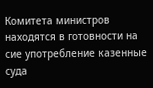Комитета министров находятся в готовности на сие употребление казенные суда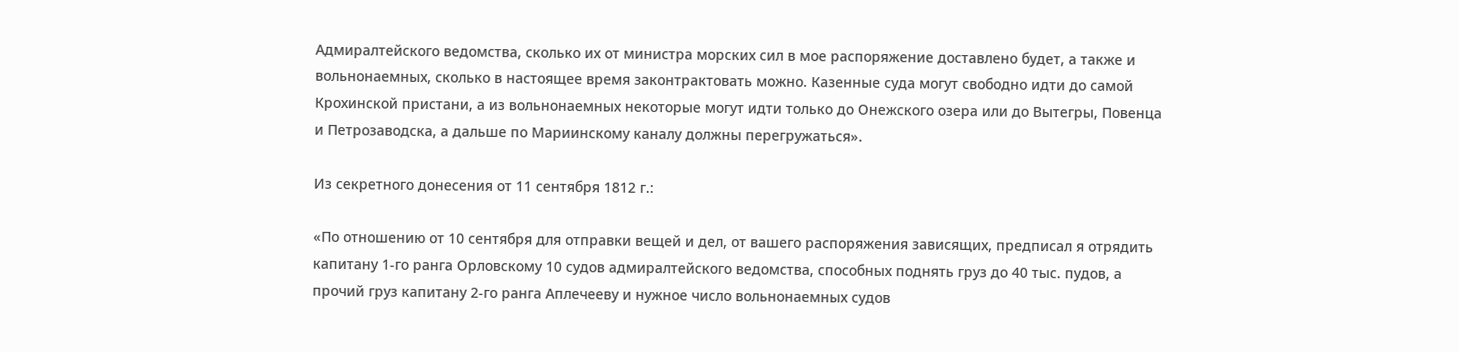Адмиралтейского ведомства, сколько их от министра морских сил в мое распоряжение доставлено будет, а также и вольнонаемных, сколько в настоящее время законтрактовать можно. Казенные суда могут свободно идти до самой Крохинской пристани, а из вольнонаемных некоторые могут идти только до Онежского озера или до Вытегры, Повенца и Петрозаводска, а дальше по Мариинскому каналу должны перегружаться».

Из секретного донесения от 11 сентября 1812 г.:

«По отношению от 10 сентября для отправки вещей и дел, от вашего распоряжения зависящих, предписал я отрядить капитану 1-го ранга Орловскому 10 судов адмиралтейского ведомства, способных поднять груз до 40 тыс. пудов, а прочий груз капитану 2-го ранга Аплечееву и нужное число вольнонаемных судов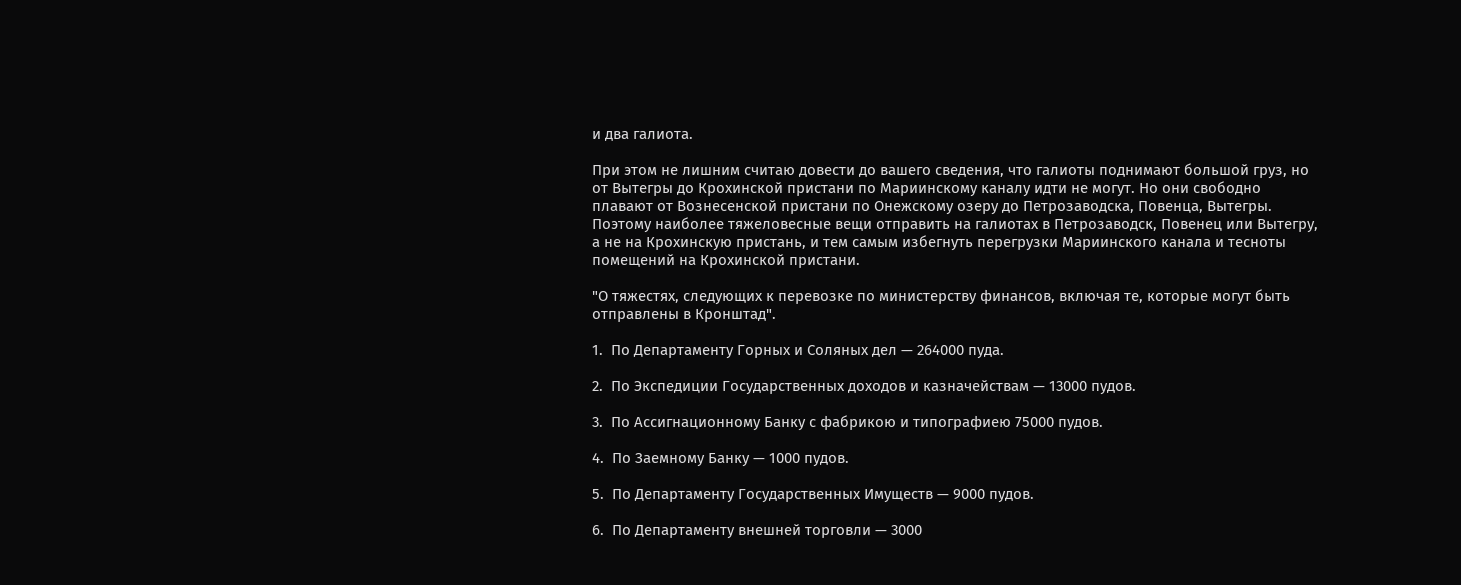и два галиота.

При этом не лишним считаю довести до вашего сведения, что галиоты поднимают большой груз, но от Вытегры до Крохинской пристани по Мариинскому каналу идти не могут. Но они свободно плавают от Вознесенской пристани по Онежскому озеру до Петрозаводска, Повенца, Вытегры. Поэтому наиболее тяжеловесные вещи отправить на галиотах в Петрозаводск, Повенец или Вытегру, а не на Крохинскую пристань, и тем самым избегнуть перегрузки Мариинского канала и тесноты помещений на Крохинской пристани.

"О тяжестях, следующих к перевозке по министерству финансов, включая те, которые могут быть отправлены в Кронштад".

1.  По Департаменту Горных и Соляных дел — 264000 пуда.

2.  По Экспедиции Государственных доходов и казначействам — 13000 пудов.

3.  По Ассигнационному Банку с фабрикою и типографиею 75000 пудов.

4.  По Заемному Банку — 1000 пудов.

5.  По Департаменту Государственных Имуществ — 9000 пудов.

6.  По Департаменту внешней торговли — 3000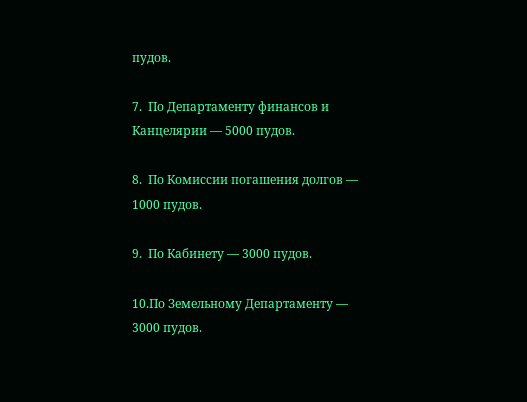пудов.

7.  По Департаменту финансов и Канцелярии — 5000 пудов.

8.  По Комиссии погашения долгов — 1000 пудов.

9.  По Кабинету — 3000 пудов.

10.По Земельному Департаменту — 3000 пудов.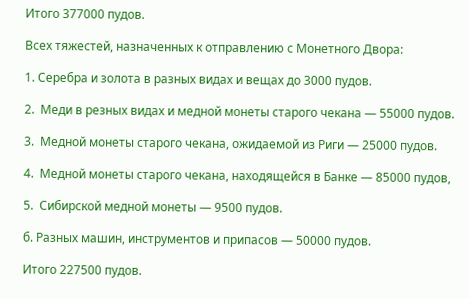Итого 377000 пудов.

Всех тяжестей, назначенных к отправлению с Монетного Двора:

1. Серебра и золота в разных видах и вещах до 3000 пудов.

2.  Меди в резных видах и медной монеты старого чекана — 55000 пудов.

3.  Медной монеты старого чекана, ожидаемой из Риги — 25000 пудов.

4.  Медной монеты старого чекана, находящейся в Банке — 85000 пудов,

5.  Сибирской медной монеты — 9500 пудов.

б. Разных машин, инструментов и припасов — 50000 пудов.

Итого 227500 пудов.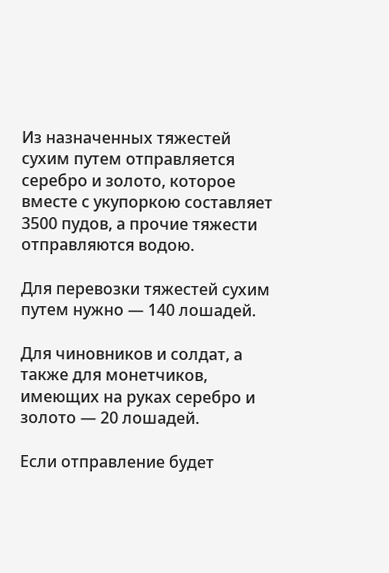Из назначенных тяжестей сухим путем отправляется серебро и золото, которое вместе с укупоркою составляет 3500 пудов, а прочие тяжести отправляются водою.

Для перевозки тяжестей сухим путем нужно — 140 лошадей.

Для чиновников и солдат, а также для монетчиков, имеющих на руках серебро и золото — 20 лошадей.

Если отправление будет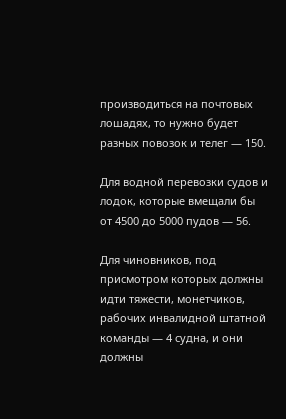производиться на почтовых лошадях, то нужно будет разных повозок и телег — 150.

Для водной перевозки судов и лодок, которые вмещали бы от 4500 до 5000 пудов — 56.

Для чиновников, под присмотром которых должны идти тяжести, монетчиков, рабочих инвалидной штатной команды — 4 судна, и они должны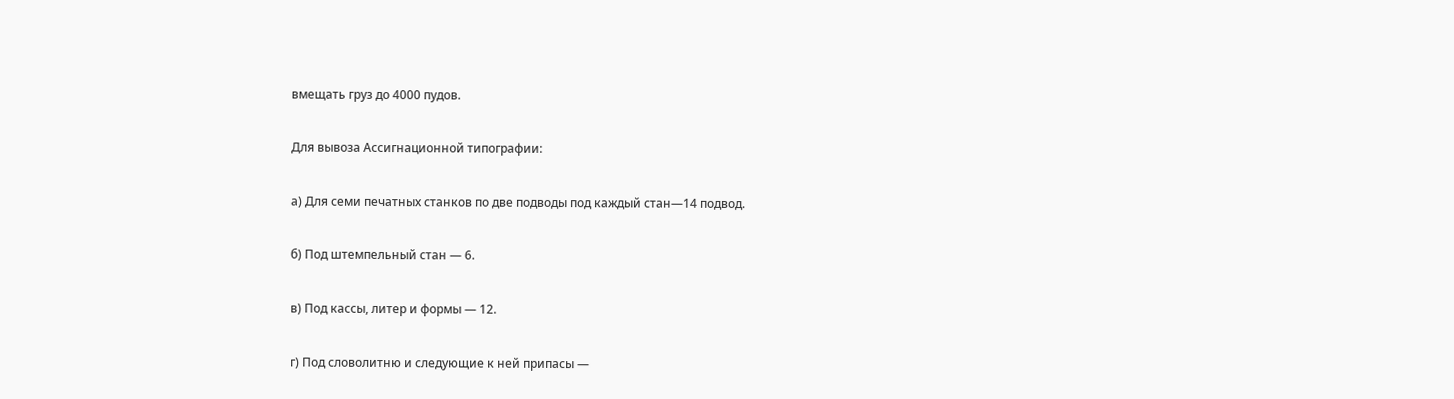вмещать груз до 4000 пудов.

Для вывоза Ассигнационной типографии:

а) Для семи печатных станков по две подводы под каждый стан—14 подвод.

б) Под штемпельный стан — 6.

в) Под кассы, литер и формы — 12.

г) Под словолитню и следующие к ней припасы —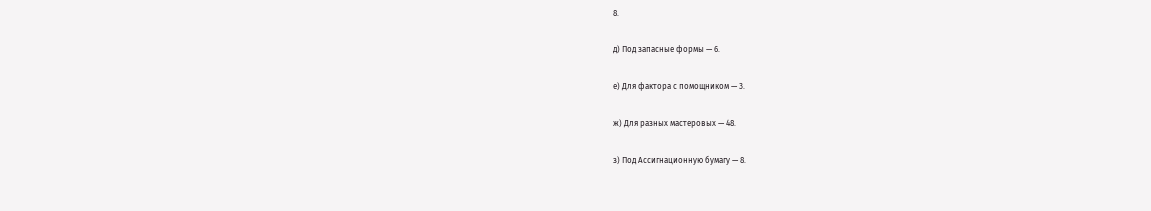8.

д) Под запасные формы — 6.

е) Для фактора с помощником — 3.

ж) Для разных мастеровых — 48.

з) Под Ассигнационную бумагу — 8.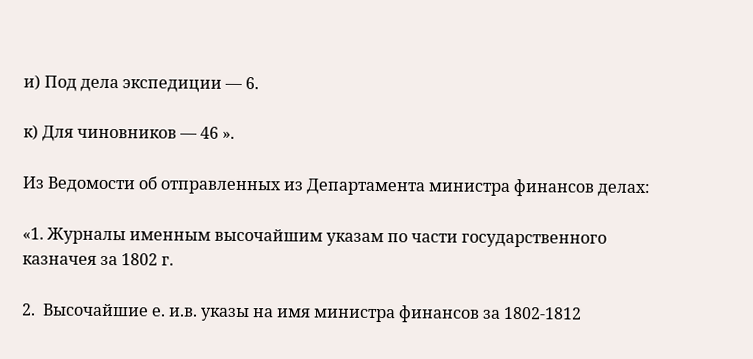и) Под дела экспедиции — 6.

к) Для чиновников — 46 ».

Из Ведомости об отправленных из Департамента министра финансов делах:

«1. Журналы именным высочайшим указам по части государственного казначея за 1802 г.

2.  Высочайшие е. и.в. указы на имя министра финансов за 1802-1812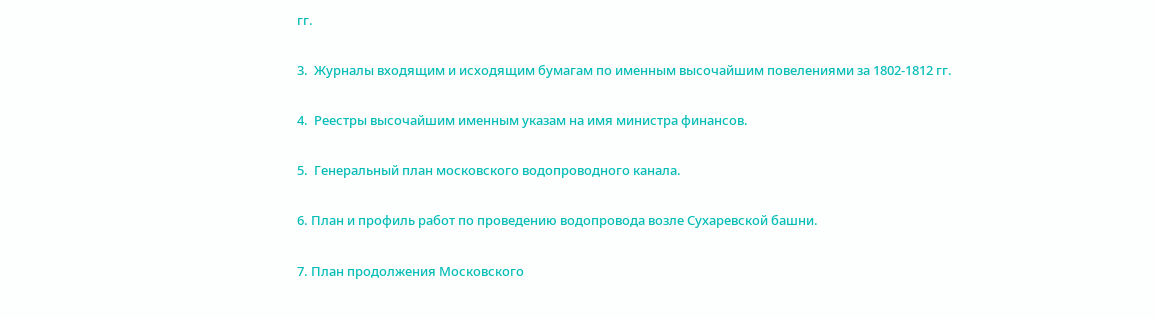гг.

3.  Журналы входящим и исходящим бумагам по именным высочайшим повелениями за 1802-1812 гг.

4.  Реестры высочайшим именным указам на имя министра финансов.

5.  Генеральный план московского водопроводного канала.

6. План и профиль работ по проведению водопровода возле Сухаревской башни.

7. План продолжения Московского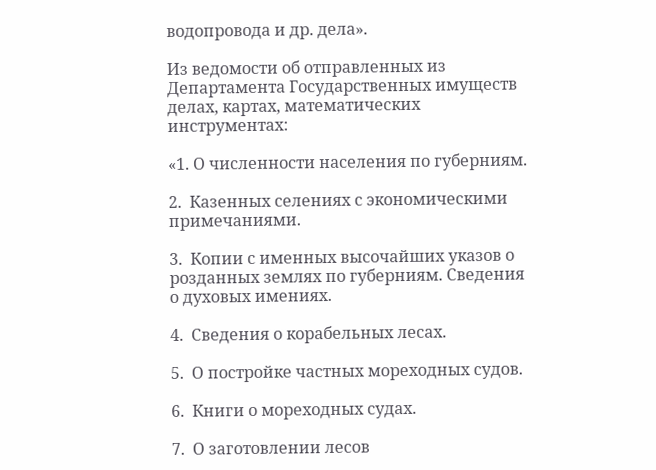водопровода и др. дела».

Из ведомости об отправленных из Департамента Государственных имуществ делах, картах, математических инструментах:

«1. О численности населения по губерниям.

2.  Казенных селениях с экономическими примечаниями.

3.  Копии с именных высочайших указов о розданных землях по губерниям. Сведения о духовых имениях.

4.  Сведения о корабельных лесах.

5.  О постройке частных мореходных судов.

6.  Книги о мореходных судах.

7.  О заготовлении лесов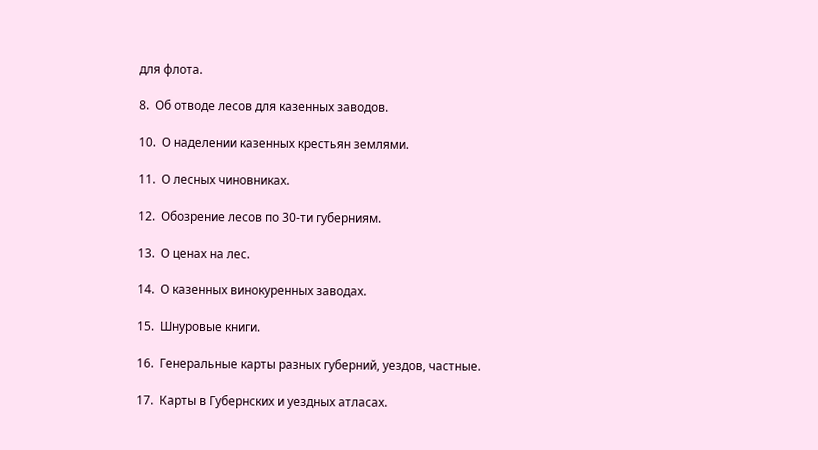для флота.

8.  Об отводе лесов для казенных заводов.

10.  О наделении казенных крестьян землями.

11.  О лесных чиновниках.

12.  Обозрение лесов по 30-ти губерниям.

13.  О ценах на лес.

14.  О казенных винокуренных заводах.

15.  Шнуровые книги.

16.  Генеральные карты разных губерний, уездов, частные.

17.  Карты в Губернских и уездных атласах.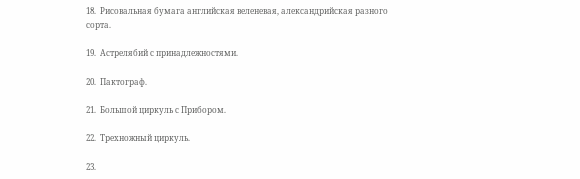18.  Рисовальная бумага английская веленевая, александрийская разного сорта.

19.  Астрелябий с принадлежностями.

20.  Пактограф.

21.  Большой циркуль с Прибором.

22.  Трехножный циркуль.

23.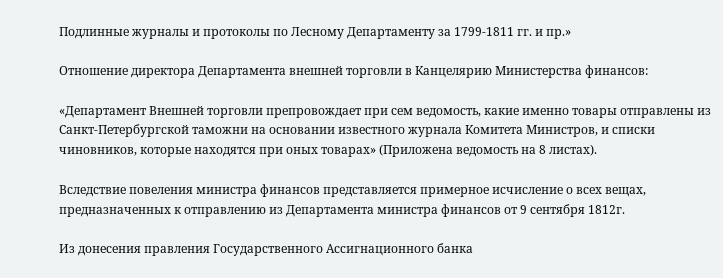Подлинные журналы и протоколы по Лесному Департаменту за 1799-1811 гг. и пр.»

Отношение директора Департамента внешней торговли в Канцелярию Министерства финансов:

«Департамент Внешней торговли препровождает при сем ведомость, какие именно товары отправлены из Санкт-Петербургской таможни на основании известного журнала Комитета Министров, и списки чиновников, которые находятся при оных товарах» (Приложена ведомость на 8 листах).

Вследствие повеления министра финансов представляется примерное исчисление о всех вещах, предназначенных к отправлению из Департамента министра финансов от 9 сентября 1812г.

Из донесения правления Государственного Ассигнационного банка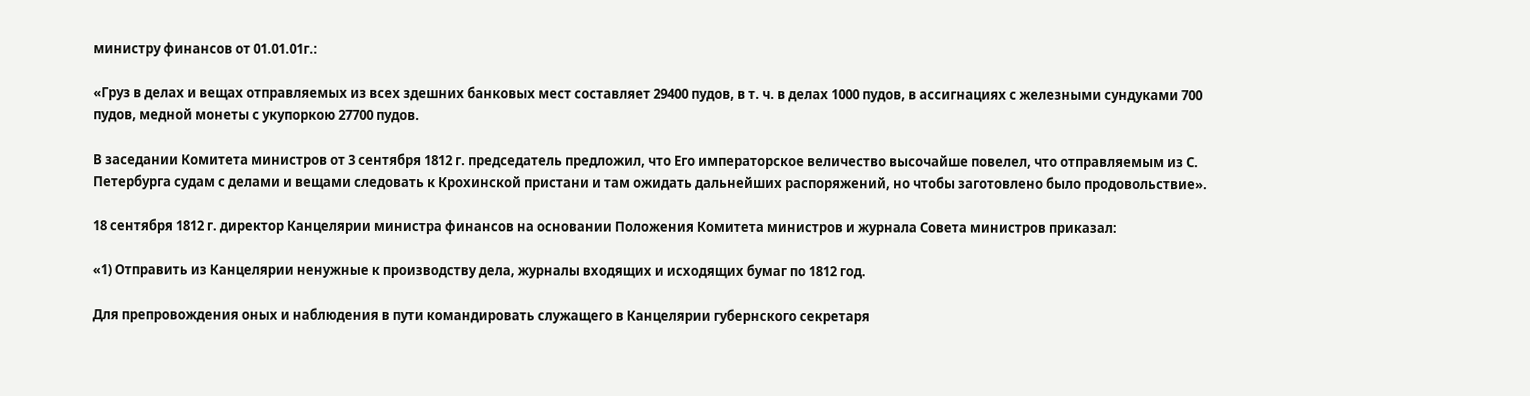министру финансов от 01.01.01г.:

«Груз в делах и вещах отправляемых из всех здешних банковых мест составляет 29400 пудов, в т. ч. в делах 1000 пудов, в ассигнациях с железными сундуками 700 пудов, медной монеты с укупоркою 27700 пудов.

В заседании Комитета министров от 3 сентября 1812 г. председатель предложил, что Его императорское величество высочайше повелел, что отправляемым из С. Петербурга судам с делами и вещами следовать к Крохинской пристани и там ожидать дальнейших распоряжений, но чтобы заготовлено было продовольствие».

18 сентября 1812 г. директор Канцелярии министра финансов на основании Положения Комитета министров и журнала Совета министров приказал:

«1) Отправить из Канцелярии ненужные к производству дела, журналы входящих и исходящих бумаг по 1812 год.

Для препровождения оных и наблюдения в пути командировать служащего в Канцелярии губернского секретаря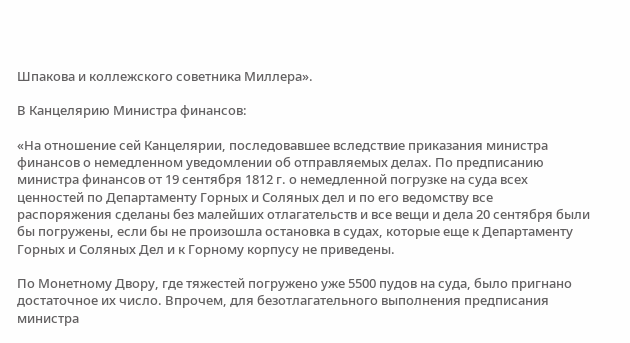Шпакова и коллежского советника Миллера».

В Канцелярию Министра финансов:

«На отношение сей Канцелярии, последовавшее вследствие приказания министра финансов о немедленном уведомлении об отправляемых делах. По предписанию министра финансов от 19 сентября 1812 г. о немедленной погрузке на суда всех ценностей по Департаменту Горных и Соляных дел и по его ведомству все распоряжения сделаны без малейших отлагательств и все вещи и дела 20 сентября были бы погружены, если бы не произошла остановка в судах, которые еще к Департаменту Горных и Соляных Дел и к Горному корпусу не приведены.

По Монетному Двору, где тяжестей погружено уже 5500 пудов на суда, было пригнано достаточное их число. Впрочем, для безотлагательного выполнения предписания министра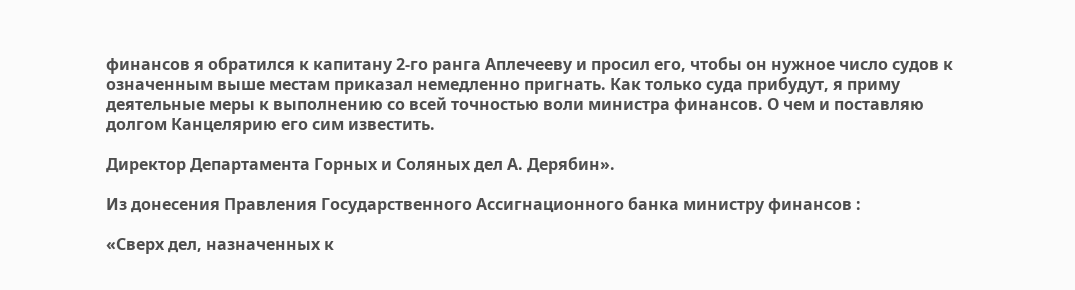финансов я обратился к капитану 2-го ранга Аплечееву и просил его, чтобы он нужное число судов к означенным выше местам приказал немедленно пригнать. Как только суда прибудут, я приму деятельные меры к выполнению со всей точностью воли министра финансов. О чем и поставляю долгом Канцелярию его сим известить.

Директор Департамента Горных и Соляных дел А. Дерябин».

Из донесения Правления Государственного Ассигнационного банка министру финансов :

«Сверх дел, назначенных к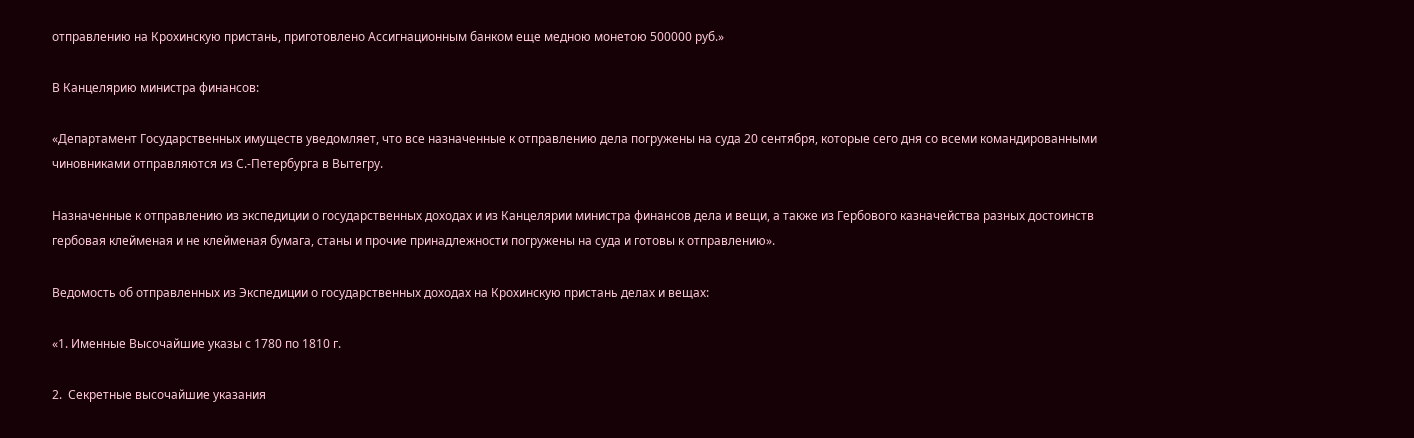отправлению на Крохинскую пристань, приготовлено Ассигнационным банком еще медною монетою 500000 руб.»

В Канцелярию министра финансов:

«Департамент Государственных имуществ уведомляет, что все назначенные к отправлению дела погружены на суда 20 сентября, которые сего дня со всеми командированными чиновниками отправляются из С.-Петербурга в Вытегру.

Назначенные к отправлению из экспедиции о государственных доходах и из Канцелярии министра финансов дела и вещи, а также из Гербового казначейства разных достоинств гербовая клейменая и не клейменая бумага, станы и прочие принадлежности погружены на суда и готовы к отправлению».

Ведомость об отправленных из Экспедиции о государственных доходах на Крохинскую пристань делах и вещах:

«1. Именные Высочайшие указы с 1780 по 1810 г.

2.  Секретные высочайшие указания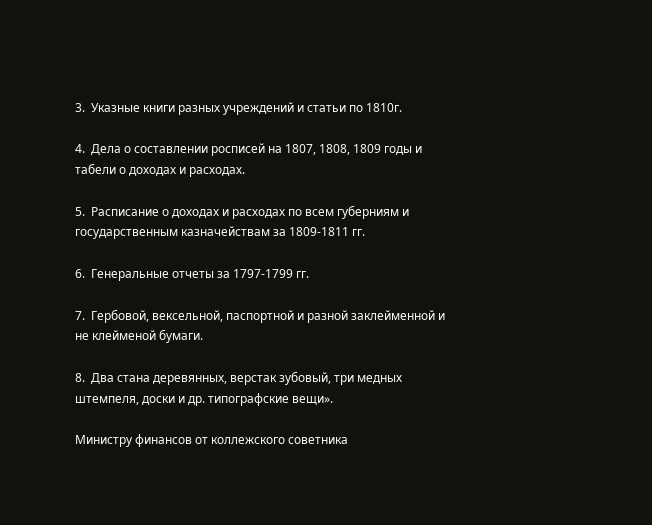3.  Указные книги разных учреждений и статьи по 1810г.

4.  Дела о составлении росписей на 1807, 1808, 1809 годы и табели о доходах и расходах.

5.  Расписание о доходах и расходах по всем губерниям и государственным казначействам за 1809-1811 гг.

6.  Генеральные отчеты за 1797-1799 гг.

7.  Гербовой, вексельной, паспортной и разной заклейменной и не клейменой бумаги.

8.  Два стана деревянных, верстак зубовый, три медных штемпеля, доски и др. типографские вещи».

Министру финансов от коллежского советника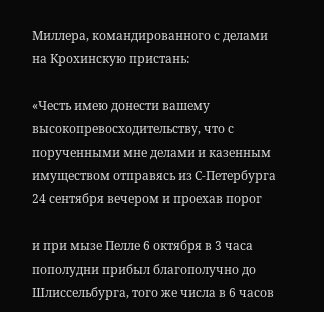Миллера, командированного с делами на Крохинскую пристань:

«Честь имею донести вашему высокопревосходительству, что с порученными мне делами и казенным имуществом отправясь из С-Петербурга 24 сентября вечером и проехав порог

и при мызе Пелле 6 октября в 3 часа пополудни прибыл благополучно до Шлиссельбурга, того же числа в 6 часов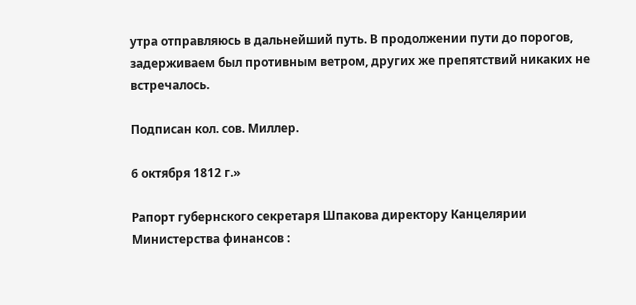утра отправляюсь в дальнейший путь. В продолжении пути до порогов, задерживаем был противным ветром, других же препятствий никаких не встречалось.

Подписан кол. сов. Миллер.

6 октября 1812 г.»

Рапорт губернского секретаря Шпакова директору Канцелярии Министерства финансов :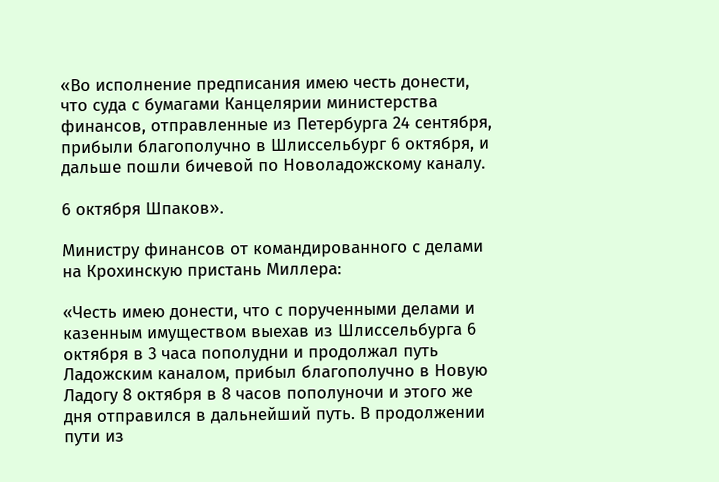«Во исполнение предписания имею честь донести, что суда с бумагами Канцелярии министерства финансов, отправленные из Петербурга 24 сентября, прибыли благополучно в Шлиссельбург 6 октября, и дальше пошли бичевой по Новоладожскому каналу.

6 октября Шпаков».

Министру финансов от командированного с делами на Крохинскую пристань Миллера:

«Честь имею донести, что с порученными делами и казенным имуществом выехав из Шлиссельбурга 6 октября в 3 часа пополудни и продолжал путь Ладожским каналом, прибыл благополучно в Новую Ладогу 8 октября в 8 часов пополуночи и этого же дня отправился в дальнейший путь. В продолжении пути из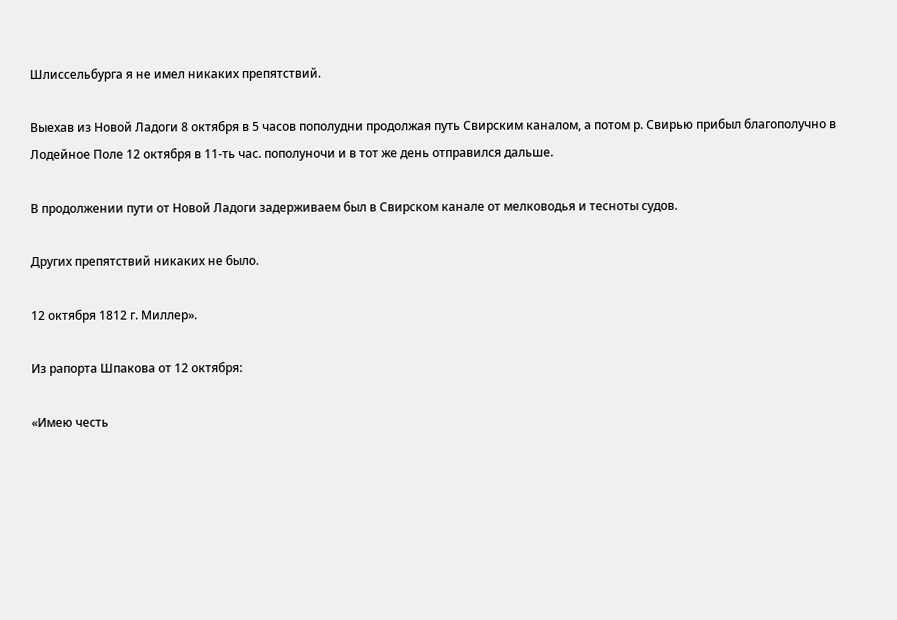Шлиссельбурга я не имел никаких препятствий.

Выехав из Новой Ладоги 8 октября в 5 часов пополудни продолжая путь Свирским каналом, а потом р. Свирью прибыл благополучно в Лодейное Поле 12 октября в 11-ть час. пополуночи и в тот же день отправился дальше.

В продолжении пути от Новой Ладоги задерживаем был в Свирском канале от мелководья и тесноты судов.

Других препятствий никаких не было.

12 октября 1812 г. Миллер».

Из рапорта Шпакова от 12 октября:

«Имею честь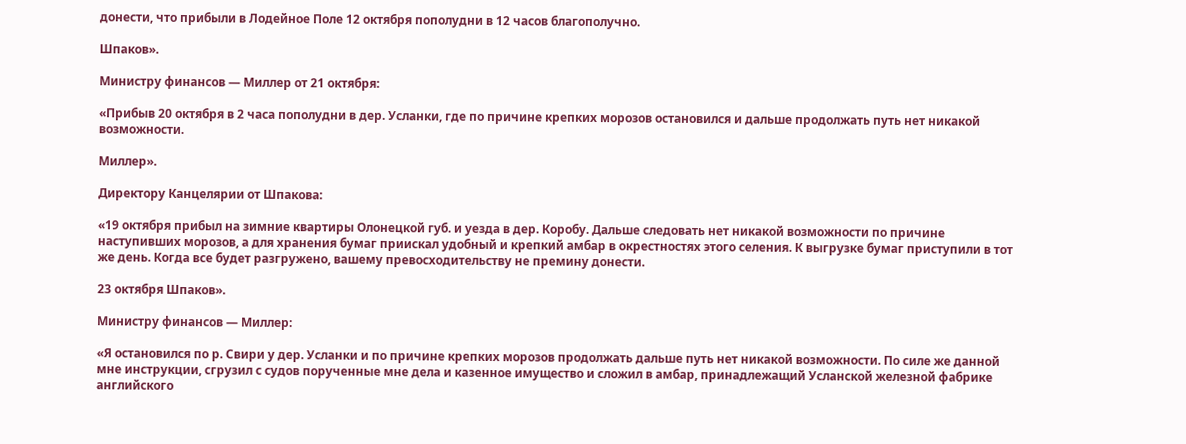донести, что прибыли в Лодейное Поле 12 октября пополудни в 12 часов благополучно.

Шпаков».

Министру финансов — Миллер от 21 октября:

«Прибыв 20 октября в 2 часа пополудни в дер. Усланки, где по причине крепких морозов остановился и дальше продолжать путь нет никакой возможности.

Миллер».

Директору Канцелярии от Шпакова:

«19 октября прибыл на зимние квартиры Олонецкой губ. и уезда в дер. Коробу. Дальше следовать нет никакой возможности по причине наступивших морозов, а для хранения бумаг приискал удобный и крепкий амбар в окрестностях этого селения. К выгрузке бумаг приступили в тот же день. Когда все будет разгружено, вашему превосходительству не премину донести.

23 октября Шпаков».

Министру финансов — Миллер:

«Я остановился по р. Свири у дер. Усланки и по причине крепких морозов продолжать дальше путь нет никакой возможности. По силе же данной мне инструкции, сгрузил с судов порученные мне дела и казенное имущество и сложил в амбар, принадлежащий Усланской железной фабрике английского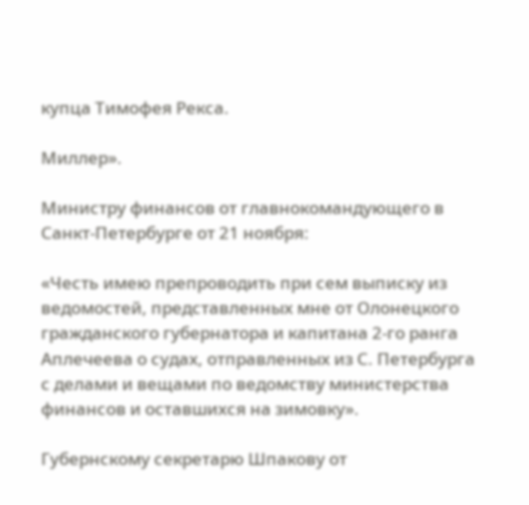купца Тимофея Рекса.

Миллер».

Министру финансов от главнокомандующего в Санкт-Петербурге от 21 ноября:

«Честь имею препроводить при сем выписку из ведомостей, представленных мне от Олонецкого гражданского губернатора и капитана 2-го ранга Аплечеева о судах, отправленных из С. Петербурга с делами и вещами по ведомству министерства финансов и оставшихся на зимовку».

Губернскому секретарю Шпакову от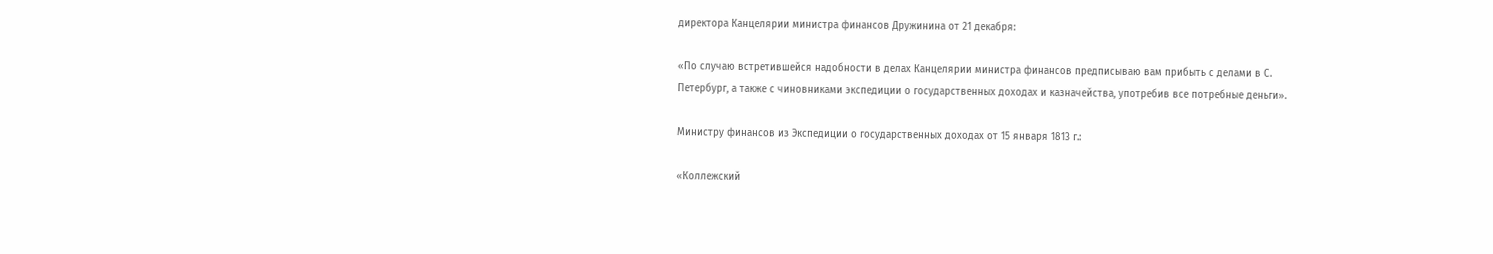директора Канцелярии министра финансов Дружинина от 21 декабря:

«По случаю встретившейся надобности в делах Канцелярии министра финансов предписываю вам прибыть с делами в С. Петербург, а также с чиновниками экспедиции о государственных доходах и казначейства, употребив все потребные деньги».

Министру финансов из Экспедиции о государственных доходах от 15 января 1813 г.:

«Коллежский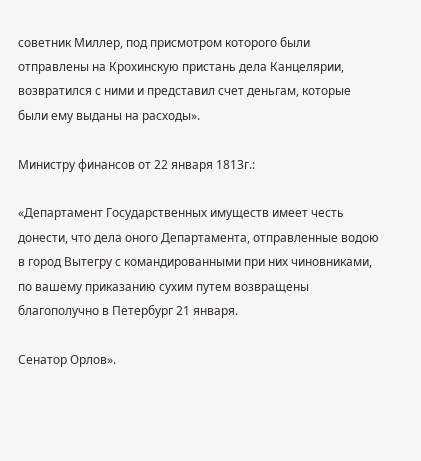советник Миллер, под присмотром которого были отправлены на Крохинскую пристань дела Канцелярии, возвратился с ними и представил счет деньгам, которые были ему выданы на расходы».

Министру финансов от 22 января 1813г.:

«Департамент Государственных имуществ имеет честь донести, что дела оного Департамента, отправленные водою в город Вытегру с командированными при них чиновниками, по вашему приказанию сухим путем возвращены благополучно в Петербург 21 января.

Сенатор Орлов».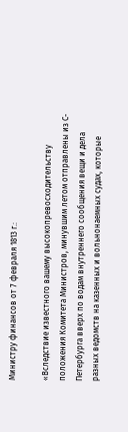Министру финансов от 7 февраля 1813 г.:

«Вследствие известного вашему высокопревосходительству положения Комитета Министров, минувшим летом отправлены из С-Петербурга вверх по водам внутреннего сообщения вещи и дела разных ведомств на казенных и вольнонаемных судах, которые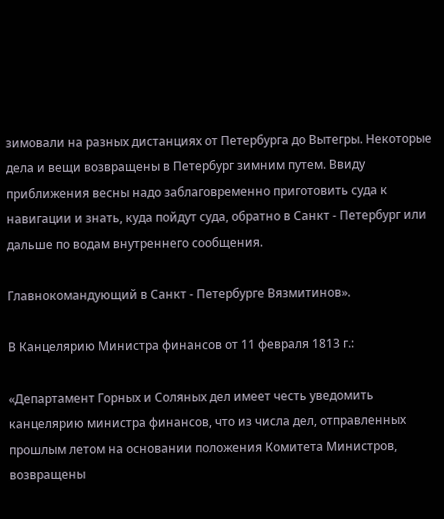зимовали на разных дистанциях от Петербурга до Вытегры. Некоторые дела и вещи возвращены в Петербург зимним путем. Ввиду приближения весны надо заблаговременно приготовить суда к навигации и знать, куда пойдут суда, обратно в Санкт - Петербург или дальше по водам внутреннего сообщения.

Главнокомандующий в Санкт - Петербурге Вязмитинов».

В Канцелярию Министра финансов от 11 февраля 1813 г.:

«Департамент Горных и Соляных дел имеет честь уведомить канцелярию министра финансов, что из числа дел, отправленных прошлым летом на основании положения Комитета Министров, возвращены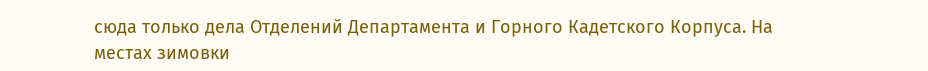сюда только дела Отделений Департамента и Горного Кадетского Корпуса. На местах зимовки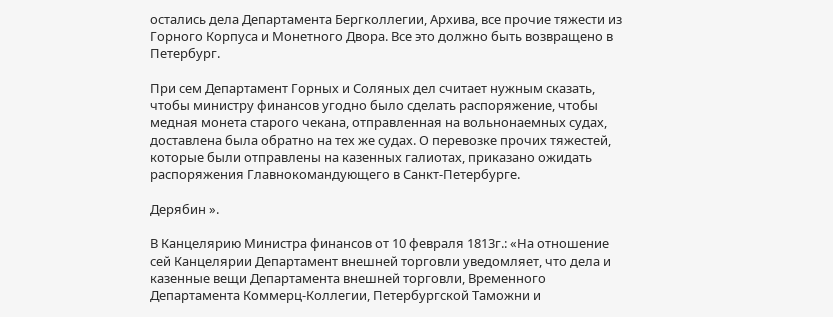остались дела Департамента Бергколлегии, Архива, все прочие тяжести из Горного Корпуса и Монетного Двора. Все это должно быть возвращено в Петербург.

При сем Департамент Горных и Соляных дел считает нужным сказать, чтобы министру финансов угодно было сделать распоряжение, чтобы медная монета старого чекана, отправленная на вольнонаемных судах, доставлена была обратно на тех же судах. О перевозке прочих тяжестей, которые были отправлены на казенных галиотах, приказано ожидать распоряжения Главнокомандующего в Санкт-Петербурге.

Дерябин ».

В Канцелярию Министра финансов от 10 февраля 1813г.: «На отношение сей Канцелярии Департамент внешней торговли уведомляет, что дела и казенные вещи Департамента внешней торговли, Временного Департамента Коммерц-Коллегии, Петербургской Таможни и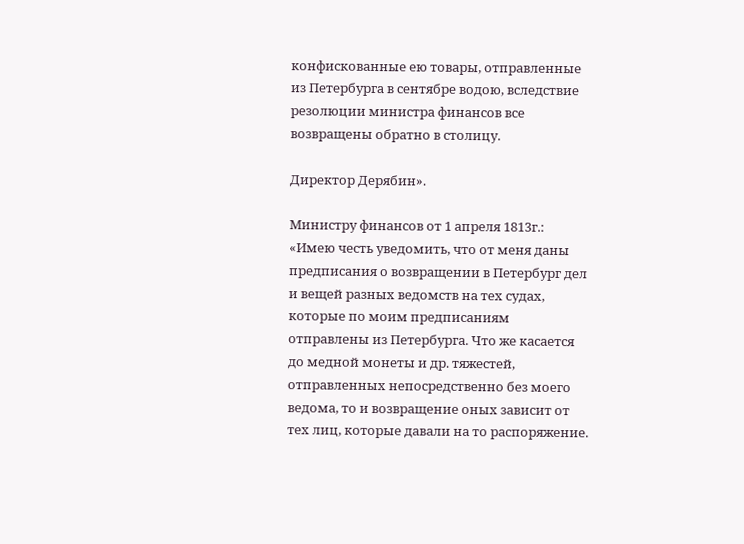конфискованные ею товары, отправленные из Петербурга в сентябре водою, вследствие резолюции министра финансов все возвращены обратно в столицу.

Директор Дерябин».

Министру финансов от 1 апреля 1813г.: «Имею честь уведомить, что от меня даны предписания о возвращении в Петербург дел и вещей разных ведомств на тех судах, которые по моим предписаниям отправлены из Петербурга. Что же касается до медной монеты и др. тяжестей, отправленных непосредственно без моего ведома, то и возвращение оных зависит от тех лиц, которые давали на то распоряжение.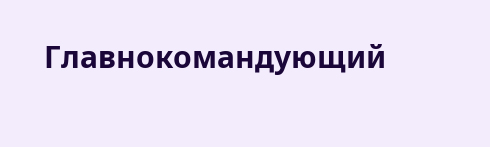Главнокомандующий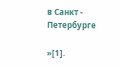в Санкт - Петербурге

»[1].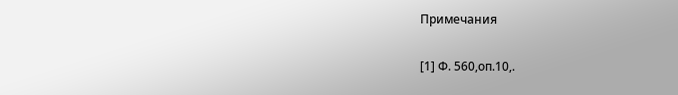Примечания

[1] Ф. 560,оп.10,.